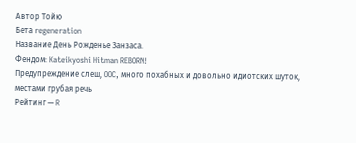Автор Тойю
Бета regeneration
Название День Рожденье Занзаса.
Фендом: Kateikyoshi Hitman REBORN!
Предупреждение слеш, OOC, много похабных и довольно идиотских шуток, местами грубая речь
Рейтинг — R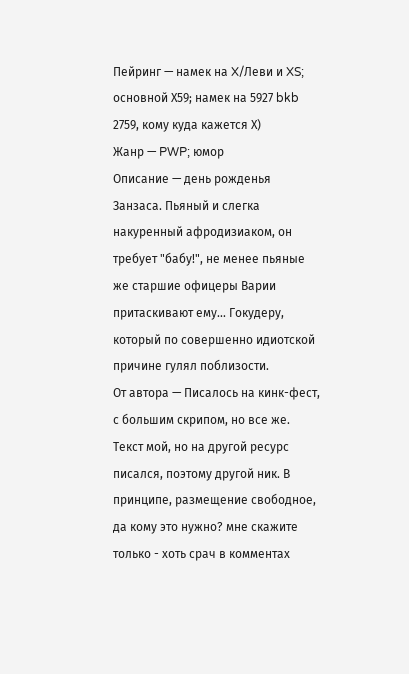Пейринг — намек на X/Леви и XS; основной Х59; намек на 5927 bkb 2759, кому куда кажется Х)
Жанр — PWP; юмор
Описание — день рожденья Занзаса. Пьяный и слегка накуренный афродизиаком, он требует "бабу!", не менее пьяные же старшие офицеры Варии притаскивают ему... Гокудеру, который по совершенно идиотской причине гулял поблизости.
От автора — Писалось на кинк-фест, с большим скрипом, но все же.
Текст мой, но на другой ресурс писался, поэтому другой ник. В принципе, размещение свободное, да кому это нужно? мне скажите только - хоть срач в комментах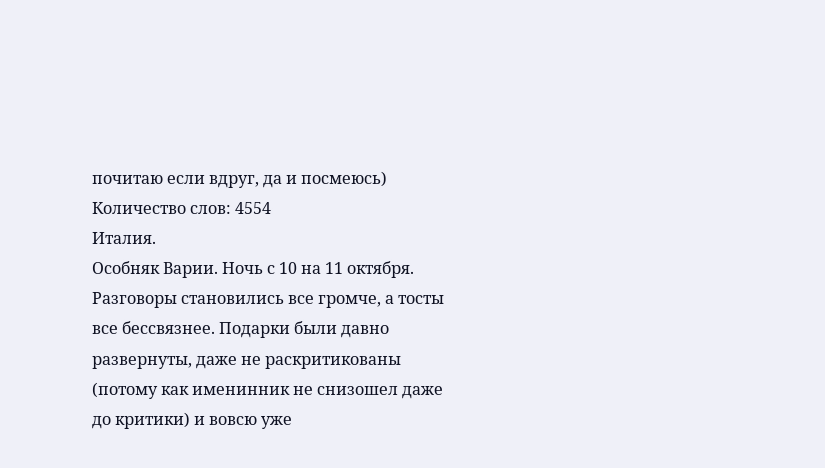почитаю если вдруг, да и посмеюсь)
Количество слов: 4554
Италия.
Особняк Варии. Ночь с 10 на 11 октября.
Разговоры становились все громче, а тосты все бессвязнее. Подарки были давно развернуты, даже не раскритикованы (потому как именинник не снизошел даже до критики) и вовсю уже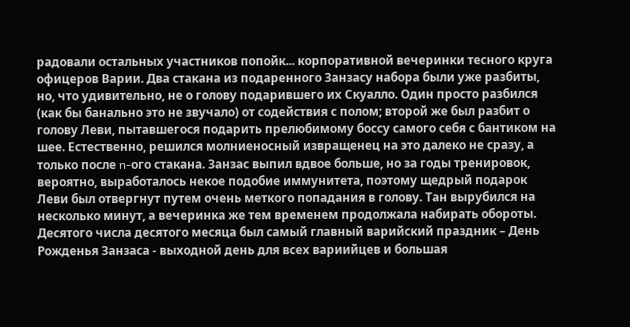радовали остальных участников попойк... корпоративной вечеринки тесного круга офицеров Варии. Два стакана из подаренного Занзасу набора были уже разбиты, но, что удивительно, не о голову подарившего их Скуалло. Один просто разбился (как бы банально это не звучало) от содействия с полом; второй же был разбит о голову Леви, пытавшегося подарить прелюбимому боссу самого себя с бантиком на шее. Естественно, решился молниеносный извращенец на это далеко не сразу, а только после n-ого стакана. Занзас выпил вдвое больше, но за годы тренировок, вероятно, выработалось некое подобие иммунитета, поэтому щедрый подарок Леви был отвергнут путем очень меткого попадания в голову. Тан вырубился на несколько минут, а вечеринка же тем временем продолжала набирать обороты.
Десятого числа десятого месяца был самый главный варийский праздник – День Рожденья Занзаса - выходной день для всех вариийцев и большая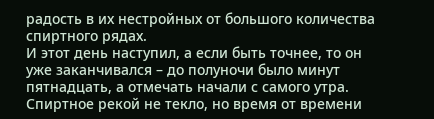радость в их нестройных от большого количества спиртного рядах.
И этот день наступил, а если быть точнее, то он уже заканчивался – до полуночи было минут пятнадцать, а отмечать начали с самого утра.
Спиртное рекой не текло, но время от времени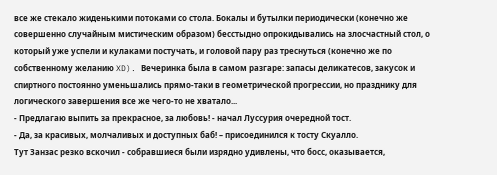все же стекало жиденькими потоками со стола. Бокалы и бутылки периодически (конечно же совершенно случайным мистическим образом) бесстыдно опрокидывались на злосчастный стол, о который уже успели и кулаками постучать, и головой пару раз треснуться (конечно же по собственному желанию XD). Вечеринка была в самом разгаре: запасы деликатесов, закусок и спиртного постоянно уменьшались прямо-таки в геометрической прогрессии, но празднику для логического завершения все же чего-то не хватало...
- Предлагаю выпить за прекрасное, за любовь! - начал Луссурия очередной тост.
- Да, за красивых, молчаливых и доступных баб! – присоединился к тосту Скуалло.
Тут Занзас резко вскочил - собравшиеся были изрядно удивлены, что босс, оказывается,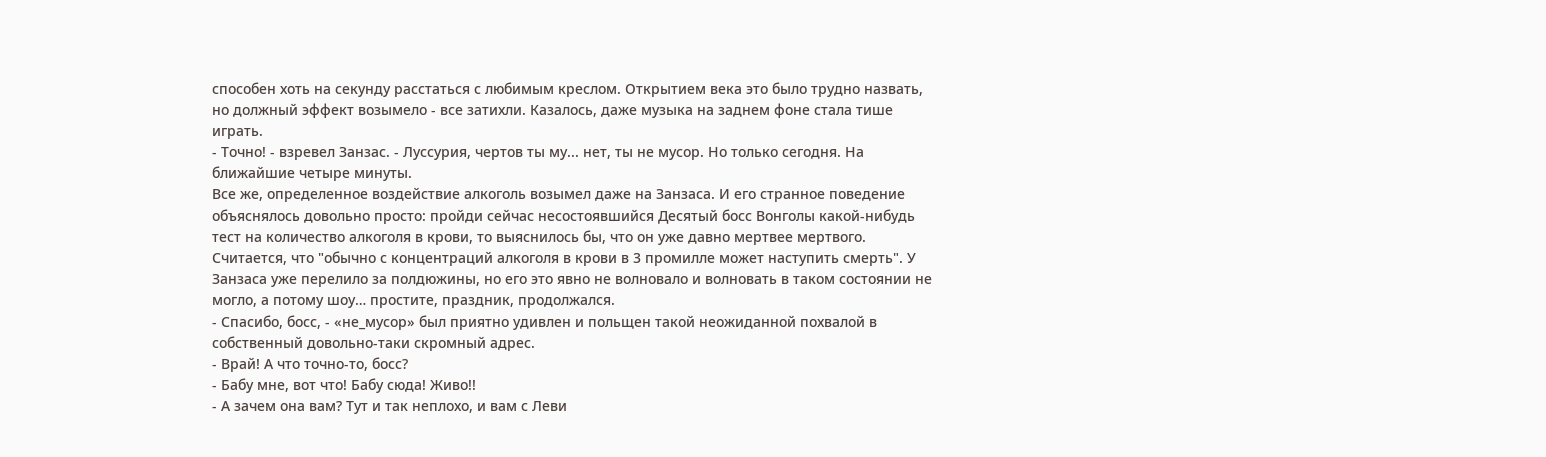способен хоть на секунду расстаться с любимым креслом. Открытием века это было трудно назвать, но должный эффект возымело - все затихли. Казалось, даже музыка на заднем фоне стала тише играть.
- Точно! - взревел Занзас. - Луссурия, чертов ты му... нет, ты не мусор. Но только сегодня. На ближайшие четыре минуты.
Все же, определенное воздействие алкоголь возымел даже на Занзаса. И его странное поведение объяснялось довольно просто: пройди сейчас несостоявшийся Десятый босс Вонголы какой-нибудь тест на количество алкоголя в крови, то выяснилось бы, что он уже давно мертвее мертвого. Считается, что "обычно с концентраций алкоголя в крови в 3 промилле может наступить смерть". У Занзаса уже перелило за полдюжины, но его это явно не волновало и волновать в таком состоянии не могло, а потому шоу… простите, праздник, продолжался.
- Спасибо, босс, - «не_мусор» был приятно удивлен и польщен такой неожиданной похвалой в собственный довольно-таки скромный адрес.
- Врай! А что точно-то, босс?
- Бабу мне, вот что! Бабу сюда! Живо!!
- А зачем она вам? Тут и так неплохо, и вам с Леви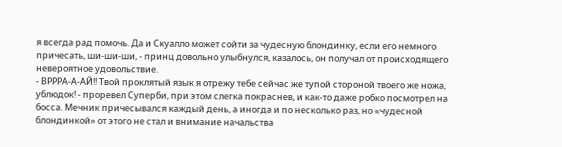я всегда рад помочь. Да и Скуалло может сойти за чудесную блондинку, если его немного причесать, ши-ши-ши, - принц довольно улыбнулся, казалось, он получал от происходящего невероятное удовольствие.
- ВРРРА-А-АЙ!! Твой проклятый язык я отрежу тебе сейчас же тупой стороной твоего же ножа, ублюдок! - проревел Суперби, при этом слегка покраснев, и как-то даже робко посмотрел на босса. Мечник причесывался каждый день, а иногда и по несколько раз, но «чудесной блондинкой» от этого не стал и внимание начальства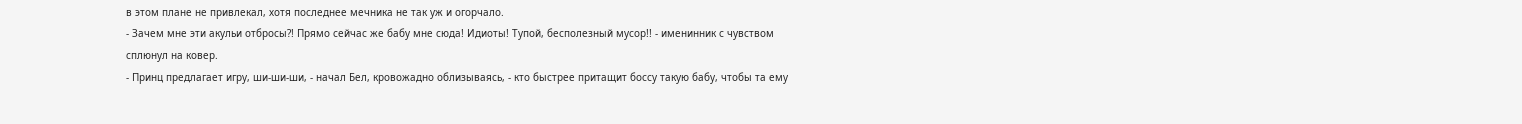в этом плане не привлекал, хотя последнее мечника не так уж и огорчало.
- Зачем мне эти акульи отбросы?! Прямо сейчас же бабу мне сюда! Идиоты! Тупой, бесполезный мусор!! - именинник с чувством сплюнул на ковер.
- Принц предлагает игру, ши-ши-ши, - начал Бел, кровожадно облизываясь, - кто быстрее притащит боссу такую бабу, чтобы та ему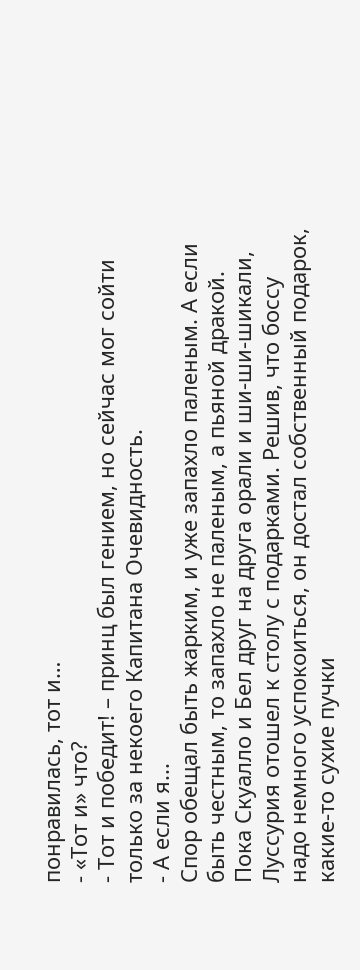понравилась, тот и…
- «Тот и» что?
- Тот и победит! – принц был гением, но сейчас мог сойти только за некоего Капитана Очевидность.
- А если я...
Спор обещал быть жарким, и уже запахло паленым. А если быть честным, то запахло не паленым, а пьяной дракой.
Пока Скуалло и Бел друг на друга орали и ши-ши-шикали, Луссурия отошел к столу с подарками. Решив, что боссу надо немного успокоиться, он достал собственный подарок, какие-то сухие пучки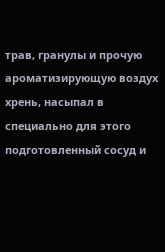трав, гранулы и прочую ароматизирующую воздух хрень, насыпал в специально для этого подготовленный сосуд и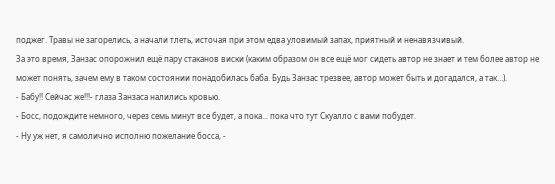поджег. Травы не загорелись, а начали тлеть, источая при этом едва уловимый запах, приятный и ненавязчивый.
За это время, Занзас опорожнил ещё пару стаканов виски (каким образом он все ещё мог сидеть автор не знает и тем более автор не может понять, зачем ему в таком состоянии понадобилась баба. Будь Занзас трезвее, автор может быть и догадался, а так…).
- Бабу!! Сейчас же!!!- глаза Занзаса налились кровью.
- Босс, подождите немного, через семь минут все будет, а пока... пока что тут Скуалло с вами побудет.
- Ну уж нет, я самолично исполню пожелание босса, -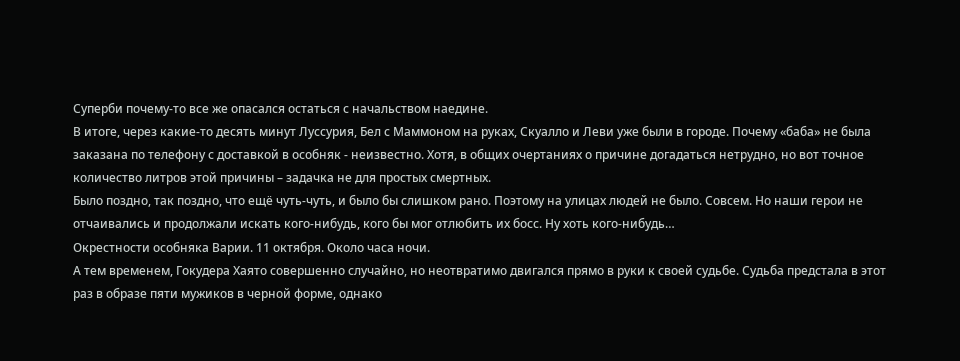Суперби почему-то все же опасался остаться с начальством наедине.
В итоге, через какие-то десять минут Луссурия, Бел с Маммоном на руках, Скуалло и Леви уже были в городе. Почему «баба» не была заказана по телефону с доставкой в особняк - неизвестно. Хотя, в общих очертаниях о причине догадаться нетрудно, но вот точное количество литров этой причины – задачка не для простых смертных.
Было поздно, так поздно, что ещё чуть-чуть, и было бы слишком рано. Поэтому на улицах людей не было. Совсем. Но наши герои не отчаивались и продолжали искать кого-нибудь, кого бы мог отлюбить их босс. Ну хоть кого-нибудь…
Окрестности особняка Варии. 11 октября. Около часа ночи.
А тем временем, Гокудера Хаято совершенно случайно, но неотвратимо двигался прямо в руки к своей судьбе. Судьба предстала в этот раз в образе пяти мужиков в черной форме, однако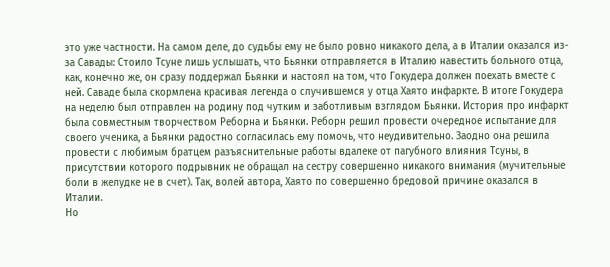это уже частности. На самом деле, до судьбы ему не было ровно никакого дела, а в Италии оказался из-за Савады: Стоило Тсуне лишь услышать, что Бьянки отправляется в Италию навестить больного отца, как, конечно же, он сразу поддержал Бьянки и настоял на том, что Гокудера должен поехать вместе с ней. Саваде была скормлена красивая легенда о случившемся у отца Хаято инфаркте. В итоге Гокудера на неделю был отправлен на родину под чутким и заботливым взглядом Бьянки. История про инфаркт была совместным творчеством Реборна и Бьянки. Реборн решил провести очередное испытание для своего ученика, а Бьянки радостно согласилась ему помочь, что неудивительно. Заодно она решила провести с любимым братцем разъяснительные работы вдалеке от пагубного влияния Тсуны, в присутствии которого подрывник не обращал на сестру совершенно никакого внимания (мучительные боли в желудке не в счет). Так, волей автора, Хаято по совершенно бредовой причине оказался в Италии.
Но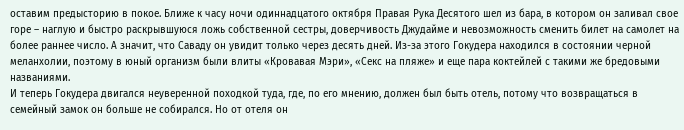оставим предысторию в покое. Ближе к часу ночи одиннадцатого октября Правая Рука Десятого шел из бара, в котором он заливал свое горе – наглую и быстро раскрывшуюся ложь собственной сестры, доверчивость Джудайме и невозможность сменить билет на самолет на более раннее число. А значит, что Саваду он увидит только через десять дней. Из-за этого Гокудера находился в состоянии черной меланхолии, поэтому в юный организм были влиты «Кровавая Мэри», «Секс на пляже» и еще пара коктейлей с такими же бредовыми названиями.
И теперь Гокудера двигался неуверенной походкой туда, где, по его мнению, должен был быть отель, потому что возвращаться в семейный замок он больше не собирался. Но от отеля он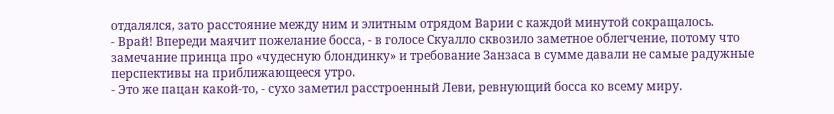отдалялся, зато расстояние между ним и элитным отрядом Варии с каждой минутой сокращалось.
- Врай! Впереди маячит пожелание босса, - в голосе Скуалло сквозило заметное облегчение, потому что замечание принца про «чудесную блондинку» и требование Занзаса в сумме давали не самые радужные перспективы на приближающееся утро.
- Это же пацан какой-то, - сухо заметил расстроенный Леви, ревнующий босса ко всему миру.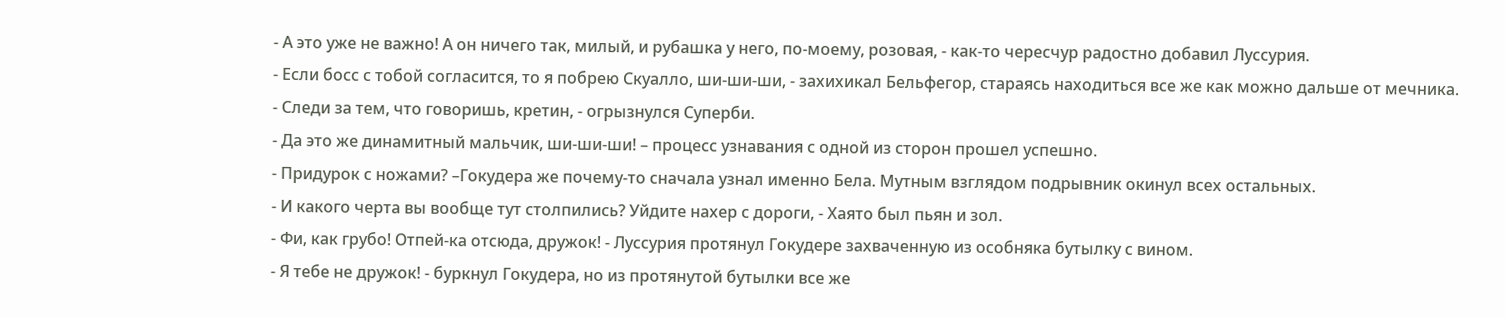- А это уже не важно! А он ничего так, милый, и рубашка у него, по-моему, розовая, - как-то чересчур радостно добавил Луссурия.
- Если босс с тобой согласится, то я побрею Скуалло, ши-ши-ши, - захихикал Бельфегор, стараясь находиться все же как можно дальше от мечника.
- Следи за тем, что говоришь, кретин, - огрызнулся Суперби.
- Да это же динамитный мальчик, ши-ши-ши! – процесс узнавания с одной из сторон прошел успешно.
- Придурок с ножами? –Гокудера же почему-то сначала узнал именно Бела. Мутным взглядом подрывник окинул всех остальных.
- И какого черта вы вообще тут столпились? Уйдите нахер с дороги, - Хаято был пьян и зол.
- Фи, как грубо! Отпей-ка отсюда, дружок! - Луссурия протянул Гокудере захваченную из особняка бутылку с вином.
- Я тебе не дружок! - буркнул Гокудера, но из протянутой бутылки все же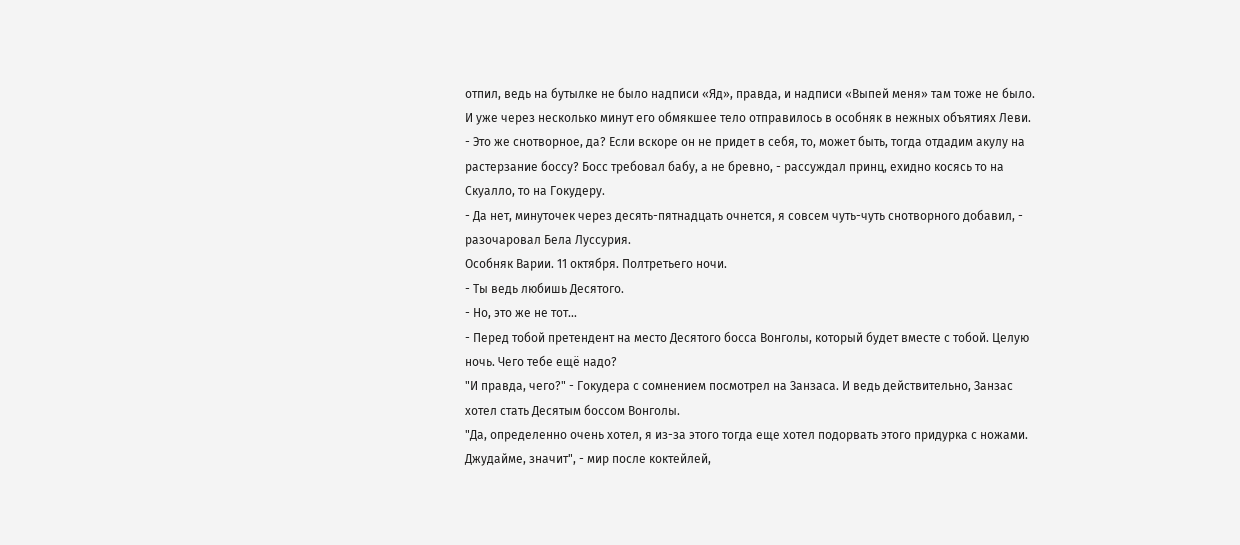отпил, ведь на бутылке не было надписи «Яд», правда, и надписи «Выпей меня» там тоже не было.
И уже через несколько минут его обмякшее тело отправилось в особняк в нежных объятиях Леви.
- Это же снотворное, да? Если вскоре он не придет в себя, то, может быть, тогда отдадим акулу на растерзание боссу? Босс требовал бабу, а не бревно, - рассуждал принц, ехидно косясь то на Скуалло, то на Гокудеру.
- Да нет, минуточек через десять-пятнадцать очнется, я совсем чуть-чуть снотворного добавил, - разочаровал Бела Луссурия.
Особняк Варии. 11 октября. Полтретьего ночи.
- Ты ведь любишь Десятого.
- Но, это же не тот...
- Перед тобой претендент на место Десятого босса Вонголы, который будет вместе с тобой. Целую ночь. Чего тебе ещё надо?
"И правда, чего?" - Гокудера с сомнением посмотрел на Занзаса. И ведь действительно, Занзас хотел стать Десятым боссом Вонголы.
"Да, определенно очень хотел, я из-за этого тогда еще хотел подорвать этого придурка с ножами. Джудайме, значит", - мир после коктейлей,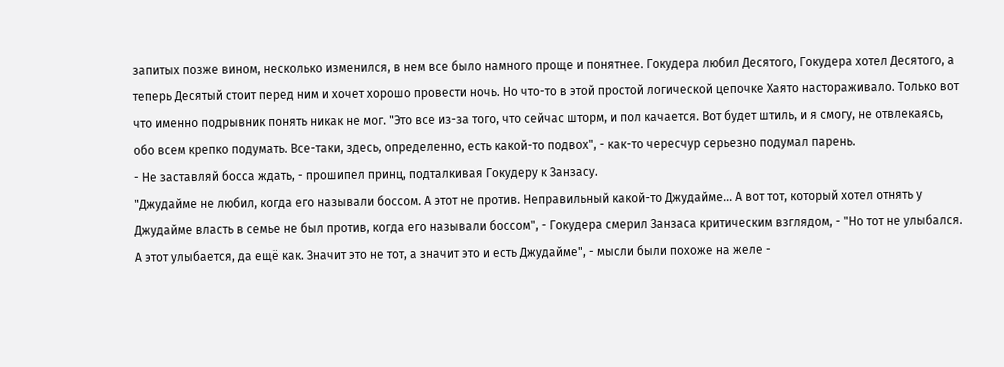запитых позже вином, несколько изменился, в нем все было намного проще и понятнее. Гокудера любил Десятого, Гокудера хотел Десятого, а теперь Десятый стоит перед ним и хочет хорошо провести ночь. Но что-то в этой простой логической цепочке Хаято настораживало. Только вот что именно подрывник понять никак не мог. "Это все из-за того, что сейчас шторм, и пол качается. Вот будет штиль, и я смогу, не отвлекаясь, обо всем крепко подумать. Все-таки, здесь, определенно, есть какой-то подвох", - как-то чересчур серьезно подумал парень.
- Не заставляй босса ждать, - прошипел принц, подталкивая Гокудеру к Занзасу.
"Джудайме не любил, когда его называли боссом. А этот не против. Неправильный какой-то Джудайме... А вот тот, который хотел отнять у Джудайме власть в семье не был против, когда его называли боссом", - Гокудера смерил Занзаса критическим взглядом, - "Но тот не улыбался. А этот улыбается, да ещё как. Значит это не тот, а значит это и есть Джудайме", - мысли были похоже на желе -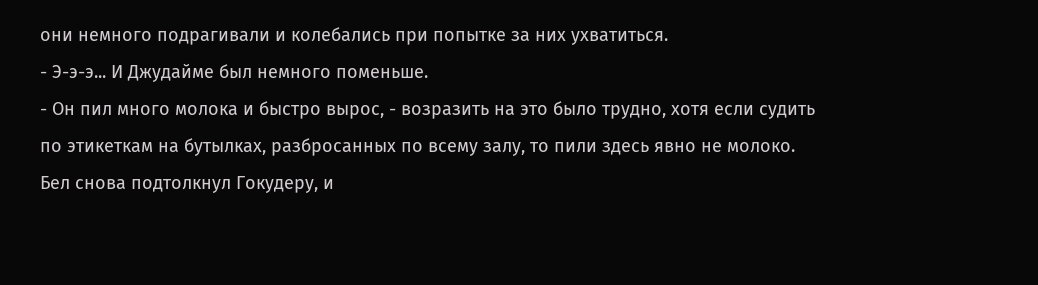они немного подрагивали и колебались при попытке за них ухватиться.
- Э-э-э... И Джудайме был немного поменьше.
- Он пил много молока и быстро вырос, - возразить на это было трудно, хотя если судить по этикеткам на бутылках, разбросанных по всему залу, то пили здесь явно не молоко.
Бел снова подтолкнул Гокудеру, и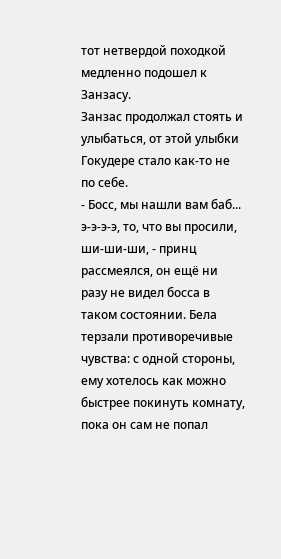тот нетвердой походкой медленно подошел к Занзасу.
Занзас продолжал стоять и улыбаться, от этой улыбки Гокудере стало как-то не по себе.
- Босс, мы нашли вам баб... э-э-э-э, то, что вы просили, ши-ши-ши, - принц рассмеялся, он ещё ни разу не видел босса в таком состоянии. Бела терзали противоречивые чувства: с одной стороны, ему хотелось как можно быстрее покинуть комнату, пока он сам не попал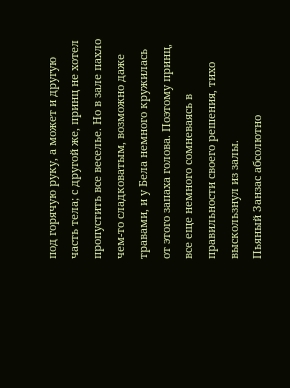под горячую руку, а может и другую часть тела; с другой же, принц не хотел пропустить все веселье. Но в зале пахло чем-то сладковатым, возможно даже травами, и у Бела немного кружилась от этого запаха голова. Поэтому принц, все еще немного сомневаясь в правильности своего решения, тихо выскользнул из залы.
Пьяный Занзас абсолютно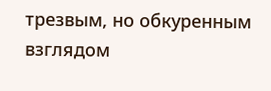трезвым, но обкуренным взглядом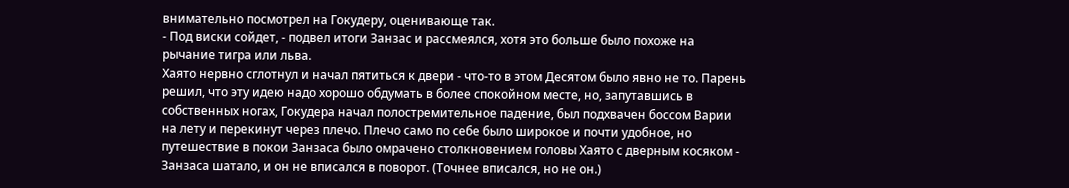внимательно посмотрел на Гокудеру, оценивающе так.
- Под виски сойдет, - подвел итоги Занзас и рассмеялся, хотя это больше было похоже на рычание тигра или льва.
Хаято нервно сглотнул и начал пятиться к двери - что-то в этом Десятом было явно не то. Парень решил, что эту идею надо хорошо обдумать в более спокойном месте, но, запутавшись в собственных ногах, Гокудера начал полостремительное падение, был подхвачен боссом Варии на лету и перекинут через плечо. Плечо само по себе было широкое и почти удобное, но путешествие в покои Занзаса было омрачено столкновением головы Хаято с дверным косяком - Занзаса шатало, и он не вписался в поворот. (Точнее вписался, но не он.)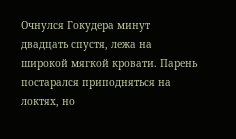Очнулся Гокудера минут двадцать спустя, лежа на широкой мягкой кровати. Парень постарался приподняться на локтях, но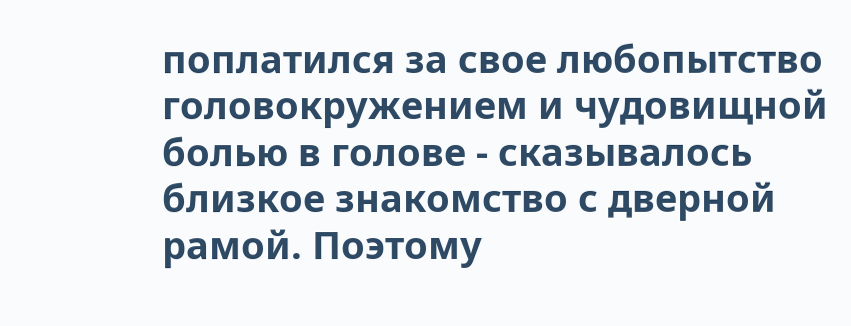поплатился за свое любопытство головокружением и чудовищной болью в голове - сказывалось близкое знакомство с дверной рамой. Поэтому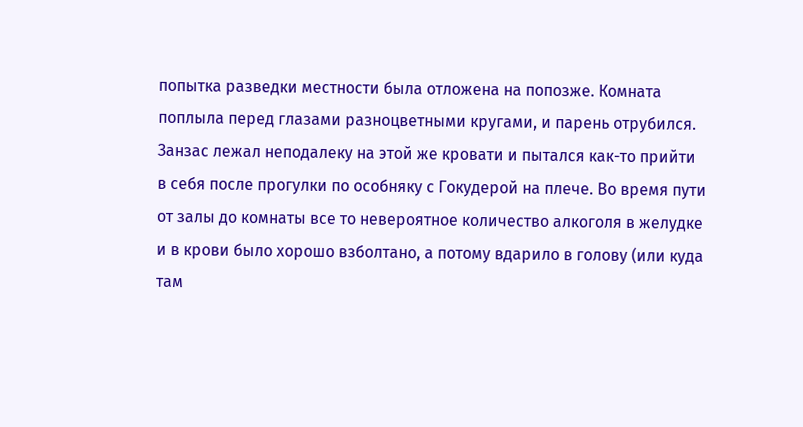попытка разведки местности была отложена на попозже. Комната поплыла перед глазами разноцветными кругами, и парень отрубился.
Занзас лежал неподалеку на этой же кровати и пытался как-то прийти в себя после прогулки по особняку с Гокудерой на плече. Во время пути от залы до комнаты все то невероятное количество алкоголя в желудке и в крови было хорошо взболтано, а потому вдарило в голову (или куда там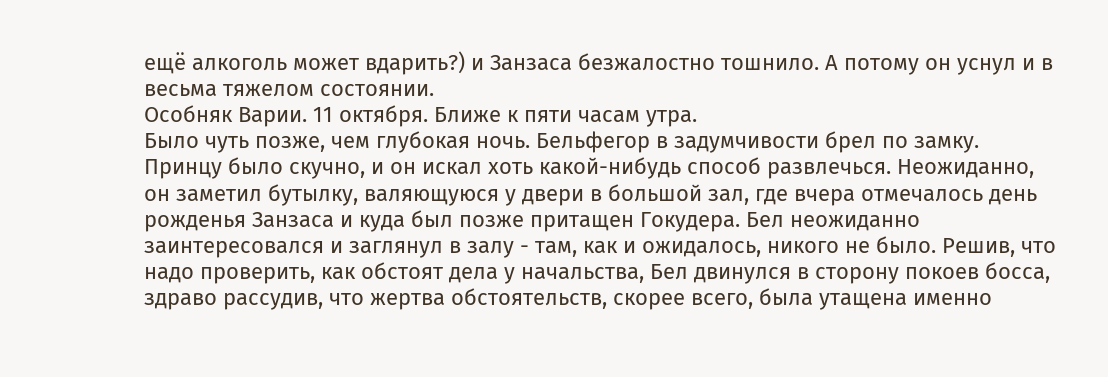ещё алкоголь может вдарить?) и Занзаса безжалостно тошнило. А потому он уснул и в весьма тяжелом состоянии.
Особняк Варии. 11 октября. Ближе к пяти часам утра.
Было чуть позже, чем глубокая ночь. Бельфегор в задумчивости брел по замку. Принцу было скучно, и он искал хоть какой-нибудь способ развлечься. Неожиданно, он заметил бутылку, валяющуюся у двери в большой зал, где вчера отмечалось день рожденья Занзаса и куда был позже притащен Гокудера. Бел неожиданно заинтересовался и заглянул в залу - там, как и ожидалось, никого не было. Решив, что надо проверить, как обстоят дела у начальства, Бел двинулся в сторону покоев босса, здраво рассудив, что жертва обстоятельств, скорее всего, была утащена именно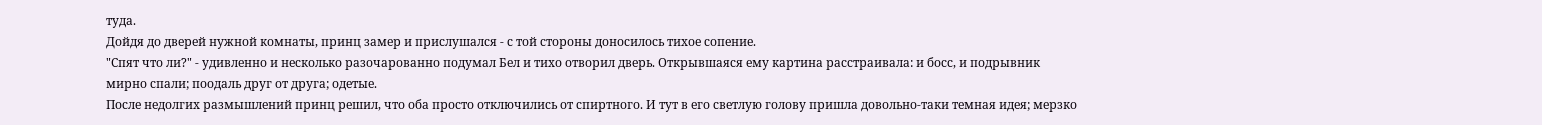туда.
Дойдя до дверей нужной комнаты, принц замер и прислушался - с той стороны доносилось тихое сопение.
"Спят что ли?" - удивленно и несколько разочарованно подумал Бел и тихо отворил дверь. Открывшаяся ему картина расстраивала: и босс, и подрывник мирно спали; поодаль друг от друга; одетые.
После недолгих размышлений принц решил, что оба просто отключились от спиртного. И тут в его светлую голову пришла довольно-таки темная идея; мерзко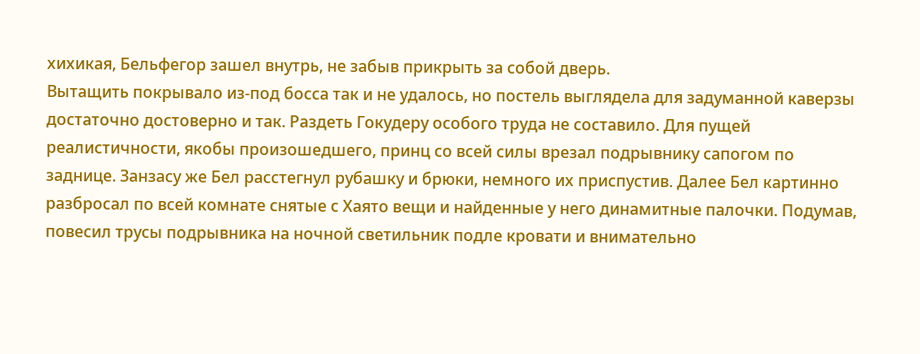хихикая, Бельфегор зашел внутрь, не забыв прикрыть за собой дверь.
Вытащить покрывало из-под босса так и не удалось, но постель выглядела для задуманной каверзы достаточно достоверно и так. Раздеть Гокудеру особого труда не составило. Для пущей реалистичности, якобы произошедшего, принц со всей силы врезал подрывнику сапогом по заднице. Занзасу же Бел расстегнул рубашку и брюки, немного их приспустив. Далее Бел картинно разбросал по всей комнате снятые с Хаято вещи и найденные у него динамитные палочки. Подумав, повесил трусы подрывника на ночной светильник подле кровати и внимательно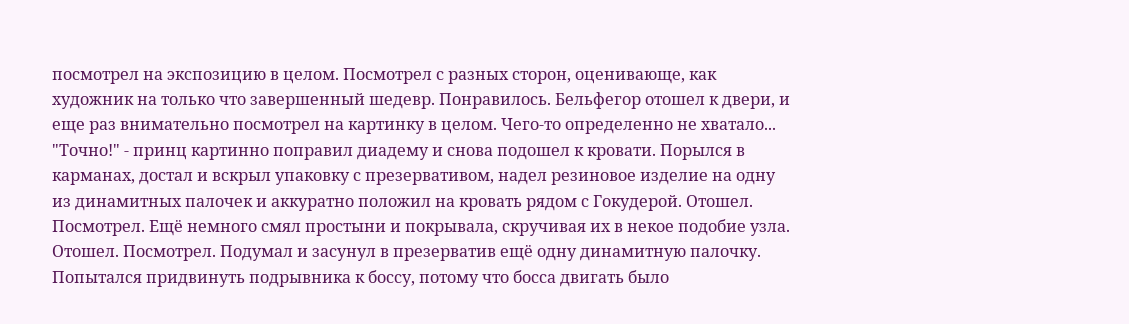посмотрел на экспозицию в целом. Посмотрел с разных сторон, оценивающе, как художник на только что завершенный шедевр. Понравилось. Бельфегор отошел к двери, и еще раз внимательно посмотрел на картинку в целом. Чего-то определенно не хватало...
"Точно!" - принц картинно поправил диадему и снова подошел к кровати. Порылся в карманах, достал и вскрыл упаковку с презервативом, надел резиновое изделие на одну из динамитных палочек и аккуратно положил на кровать рядом с Гокудерой. Отошел. Посмотрел. Ещё немного смял простыни и покрывала, скручивая их в некое подобие узла. Отошел. Посмотрел. Подумал и засунул в презерватив ещё одну динамитную палочку. Попытался придвинуть подрывника к боссу, потому что босса двигать было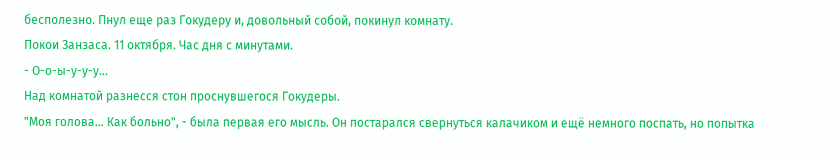бесполезно. Пнул еще раз Гокудеру и, довольный собой, покинул комнату.
Покои Занзаса. 11 октября. Час дня с минутами.
- О-о-ы-у-у-у...
Над комнатой разнесся стон проснувшегося Гокудеры.
"Моя голова... Как больно", - была первая его мысль. Он постарался свернуться калачиком и ещё немного поспать, но попытка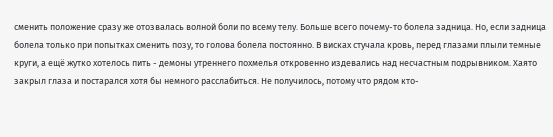сменить положение сразу же отозвалась волной боли по всему телу. Больше всего почему-то болела задница. Но, если задница болела только при попытках сменить позу, то голова болела постоянно. В висках стучала кровь, перед глазами плыли темные круги, а ещё жутко хотелось пить - демоны утреннего похмелья откровенно издевались над несчастным подрывником. Хаято закрыл глаза и постарался хотя бы немного расслабиться. Не получилось, потому что рядом кто-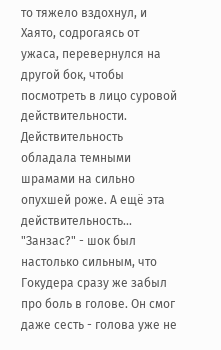то тяжело вздохнул, и Хаято, содрогаясь от ужаса, перевернулся на другой бок, чтобы посмотреть в лицо суровой действительности. Действительность обладала темными шрамами на сильно опухшей роже. А ещё эта действительность...
"Занзас?" - шок был настолько сильным, что Гокудера сразу же забыл про боль в голове. Он смог даже сесть - голова уже не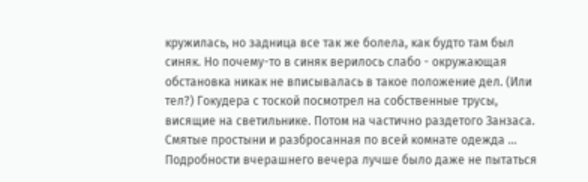кружилась, но задница все так же болела, как будто там был синяк. Но почему-то в синяк верилось слабо - окружающая обстановка никак не вписывалась в такое положение дел. (Или тел?) Гокудера с тоской посмотрел на собственные трусы, висящие на светильнике. Потом на частично раздетого Занзаса. Смятые простыни и разбросанная по всей комнате одежда … Подробности вчерашнего вечера лучше было даже не пытаться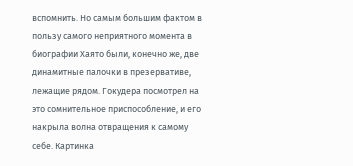вспомнить. Но самым большим фактом в пользу самого неприятного момента в биографии Хаято были, конечно же, две динамитные палочки в презервативе, лежащие рядом. Гокудера посмотрел на это сомнительное приспособление, и его накрыла волна отвращения к самому себе. Картинка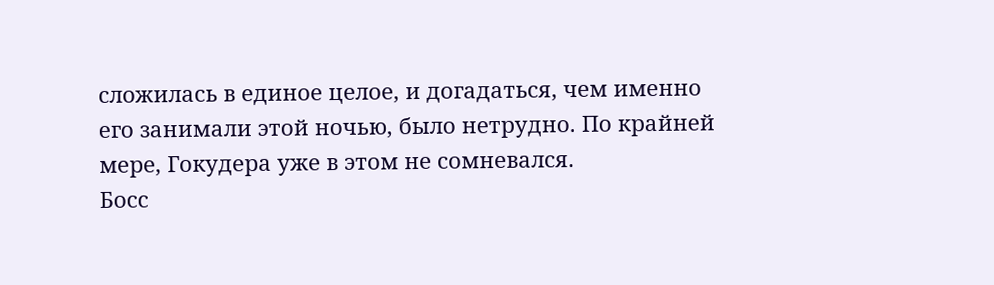сложилась в единое целое, и догадаться, чем именно его занимали этой ночью, было нетрудно. По крайней мере, Гокудера уже в этом не сомневался.
Босс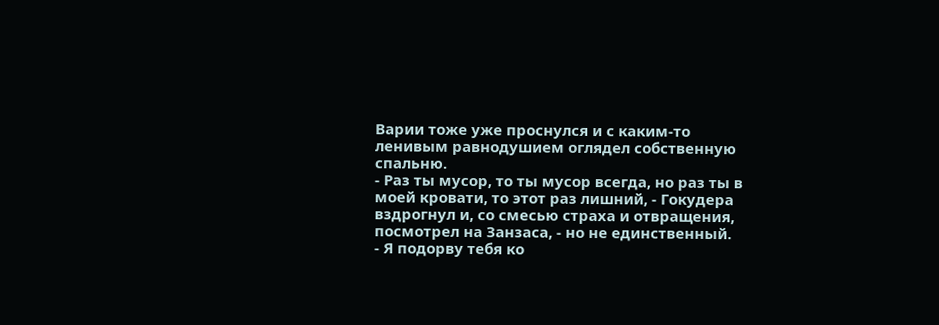Варии тоже уже проснулся и с каким-то ленивым равнодушием оглядел собственную спальню.
- Раз ты мусор, то ты мусор всегда, но раз ты в моей кровати, то этот раз лишний, - Гокудера вздрогнул и, со смесью страха и отвращения, посмотрел на Занзаса, - но не единственный.
- Я подорву тебя ко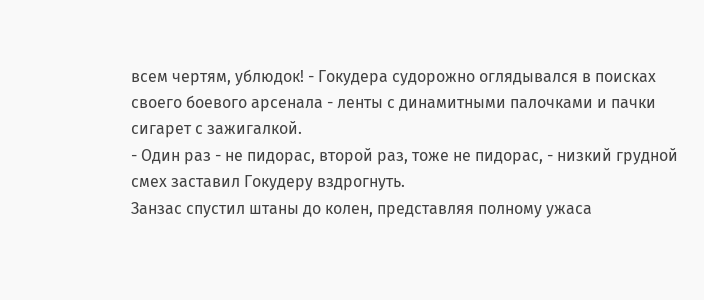всем чертям, ублюдок! - Гокудера судорожно оглядывался в поисках своего боевого арсенала - ленты с динамитными палочками и пачки сигарет с зажигалкой.
- Один раз - не пидорас, второй раз, тоже не пидорас, - низкий грудной смех заставил Гокудеру вздрогнуть.
Занзас спустил штаны до колен, представляя полному ужаса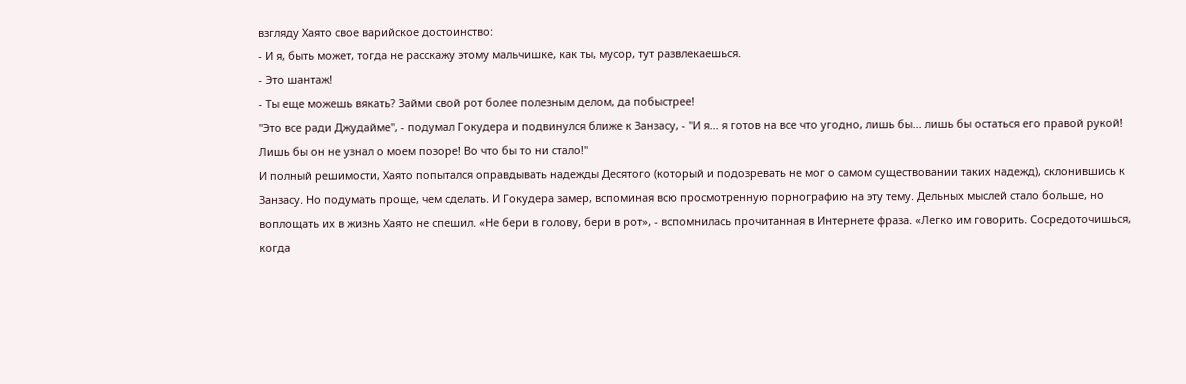взгляду Хаято свое варийское достоинство:
- И я, быть может, тогда не расскажу этому мальчишке, как ты, мусор, тут развлекаешься.
- Это шантаж!
- Ты еще можешь вякать? Займи свой рот более полезным делом, да побыстрее!
"Это все ради Джудайме", - подумал Гокудера и подвинулся ближе к Занзасу, - "И я... я готов на все что угодно, лишь бы... лишь бы остаться его правой рукой! Лишь бы он не узнал о моем позоре! Во что бы то ни стало!"
И полный решимости, Хаято попытался оправдывать надежды Десятого (который и подозревать не мог о самом существовании таких надежд), склонившись к Занзасу. Но подумать проще, чем сделать. И Гокудера замер, вспоминая всю просмотренную порнографию на эту тему. Дельных мыслей стало больше, но воплощать их в жизнь Хаято не спешил. «Не бери в голову, бери в рот», - вспомнилась прочитанная в Интернете фраза. «Легко им говорить. Сосредоточишься, когда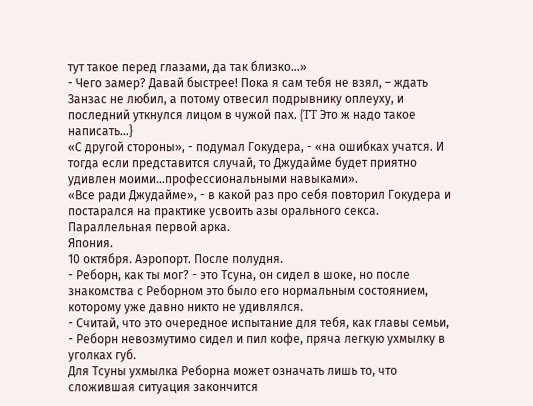тут такое перед глазами, да так близко…»
- Чего замер? Давай быстрее! Пока я сам тебя не взял, – ждать Занзас не любил, а потому отвесил подрывнику оплеуху, и последний уткнулся лицом в чужой пах. {TT Это ж надо такое написать…}
«С другой стороны», - подумал Гокудера, - «на ошибках учатся. И тогда если представится случай, то Джудайме будет приятно удивлен моими…профессиональными навыками».
«Все ради Джудайме», - в какой раз про себя повторил Гокудера и постарался на практике усвоить азы орального секса.
Параллельная первой арка.
Япония.
10 октября. Аэропорт. После полудня.
- Реборн, как ты мог? - это Тсуна, он сидел в шоке, но после знакомства с Реборном это было его нормальным состоянием, которому уже давно никто не удивлялся.
- Считай, что это очередное испытание для тебя, как главы семьи, - Реборн невозмутимо сидел и пил кофе, пряча легкую ухмылку в уголках губ.
Для Тсуны ухмылка Реборна может означать лишь то, что сложившая ситуация закончится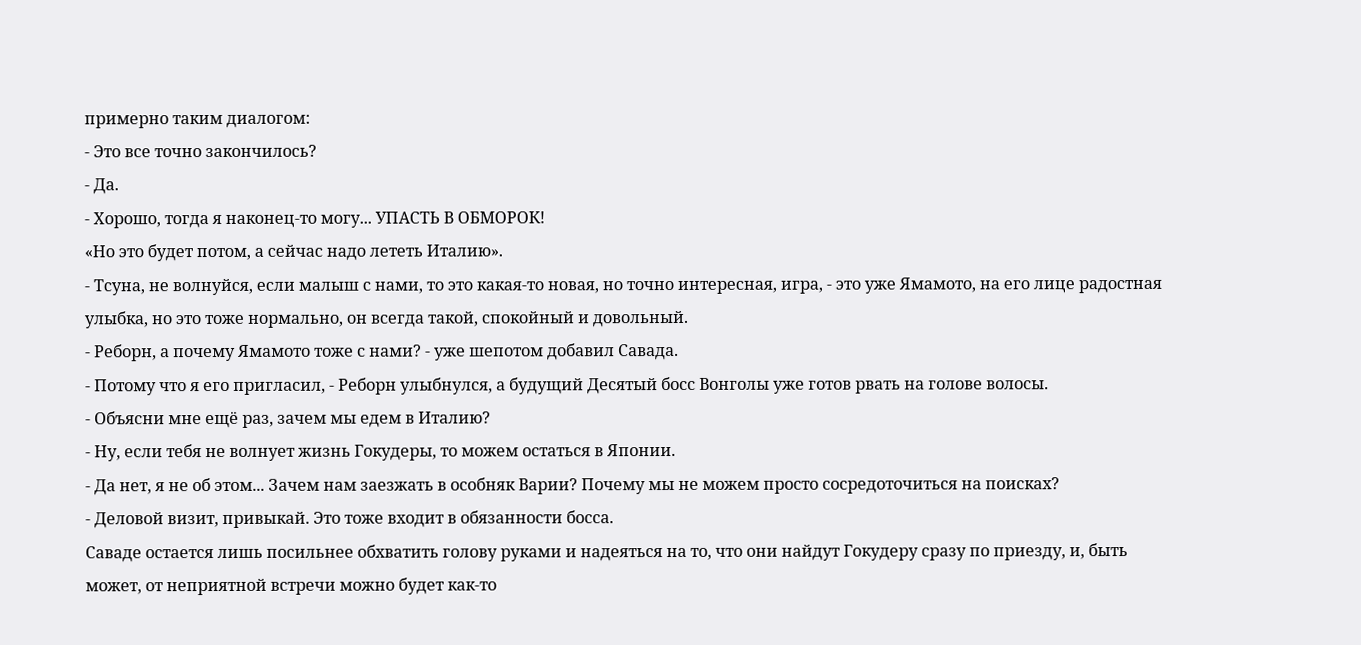примерно таким диалогом:
- Это все точно закончилось?
- Да.
- Хорошо, тогда я наконец-то могу... УПАСТЬ В ОБМОРОК!
«Но это будет потом, а сейчас надо лететь Италию».
- Тсуна, не волнуйся, если малыш с нами, то это какая-то новая, но точно интересная, игра, - это уже Ямамото, на его лице радостная улыбка, но это тоже нормально, он всегда такой, спокойный и довольный.
- Реборн, а почему Ямамото тоже с нами? - уже шепотом добавил Савада.
- Потому что я его пригласил, - Реборн улыбнулся, а будущий Десятый босс Вонголы уже готов рвать на голове волосы.
- Объясни мне ещё раз, зачем мы едем в Италию?
- Ну, если тебя не волнует жизнь Гокудеры, то можем остаться в Японии.
- Да нет, я не об этом... Зачем нам заезжать в особняк Варии? Почему мы не можем просто сосредоточиться на поисках?
- Деловой визит, привыкай. Это тоже входит в обязанности босса.
Саваде остается лишь посильнее обхватить голову руками и надеяться на то, что они найдут Гокудеру сразу по приезду, и, быть может, от неприятной встречи можно будет как-то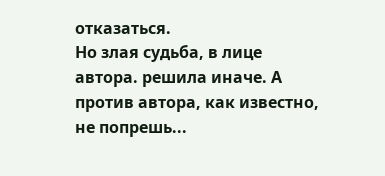отказаться.
Но злая судьба, в лице автора. решила иначе. А против автора, как известно, не попрешь...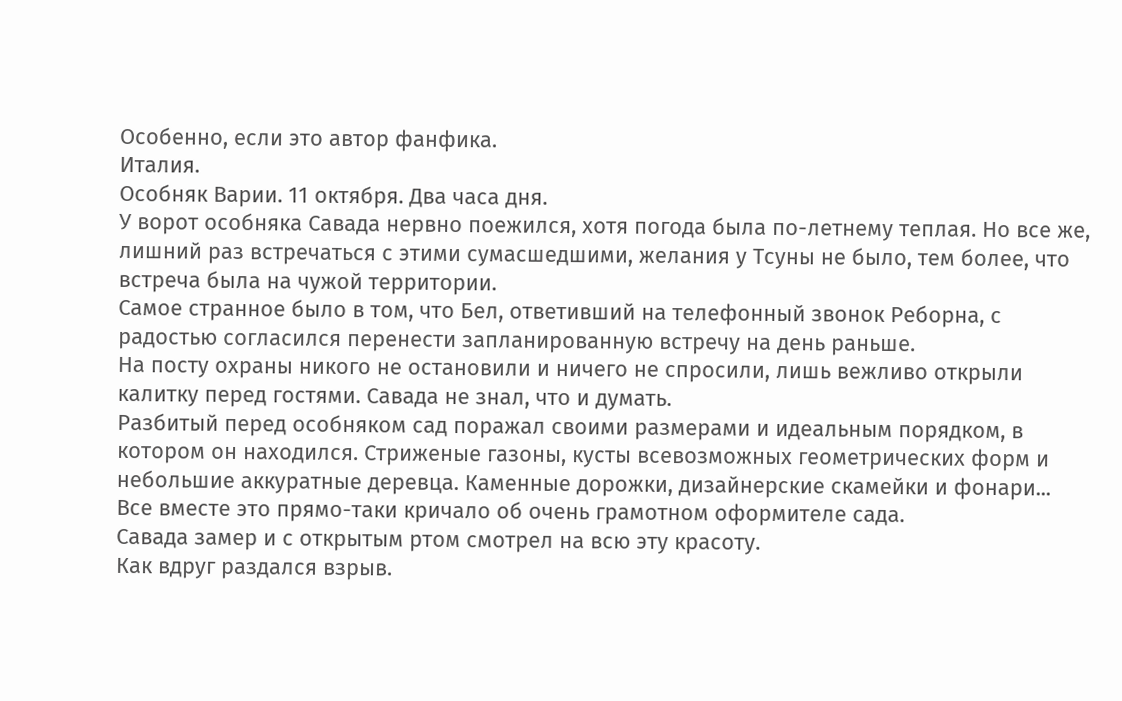Особенно, если это автор фанфика.
Италия.
Особняк Варии. 11 октября. Два часа дня.
У ворот особняка Савада нервно поежился, хотя погода была по-летнему теплая. Но все же, лишний раз встречаться с этими сумасшедшими, желания у Тсуны не было, тем более, что встреча была на чужой территории.
Самое странное было в том, что Бел, ответивший на телефонный звонок Реборна, с радостью согласился перенести запланированную встречу на день раньше.
На посту охраны никого не остановили и ничего не спросили, лишь вежливо открыли калитку перед гостями. Савада не знал, что и думать.
Разбитый перед особняком сад поражал своими размерами и идеальным порядком, в котором он находился. Стриженые газоны, кусты всевозможных геометрических форм и небольшие аккуратные деревца. Каменные дорожки, дизайнерские скамейки и фонари... Все вместе это прямо-таки кричало об очень грамотном оформителе сада.
Савада замер и с открытым ртом смотрел на всю эту красоту.
Как вдруг раздался взрыв.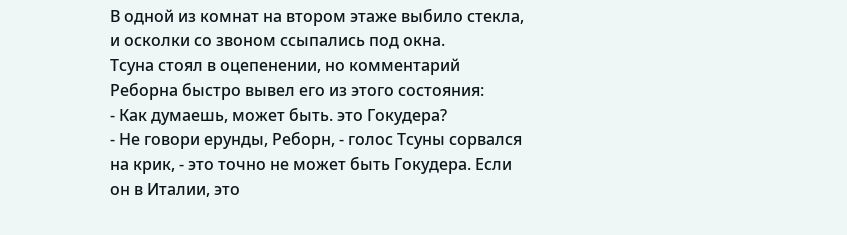В одной из комнат на втором этаже выбило стекла, и осколки со звоном ссыпались под окна.
Тсуна стоял в оцепенении, но комментарий Реборна быстро вывел его из этого состояния:
- Как думаешь, может быть. это Гокудера?
- Не говори ерунды, Реборн, - голос Тсуны сорвался на крик, - это точно не может быть Гокудера. Если он в Италии, это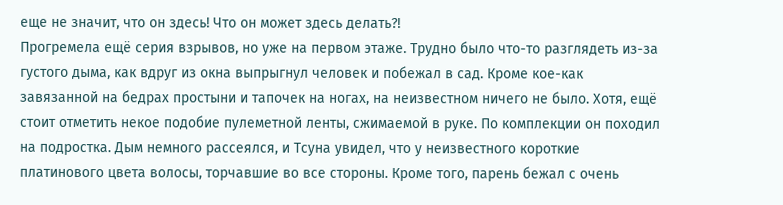еще не значит, что он здесь! Что он может здесь делать?!
Прогремела ещё серия взрывов, но уже на первом этаже. Трудно было что-то разглядеть из-за густого дыма, как вдруг из окна выпрыгнул человек и побежал в сад. Кроме кое-как завязанной на бедрах простыни и тапочек на ногах, на неизвестном ничего не было. Хотя, ещё стоит отметить некое подобие пулеметной ленты, сжимаемой в руке. По комплекции он походил на подростка. Дым немного рассеялся, и Тсуна увидел, что у неизвестного короткие платинового цвета волосы, торчавшие во все стороны. Кроме того, парень бежал с очень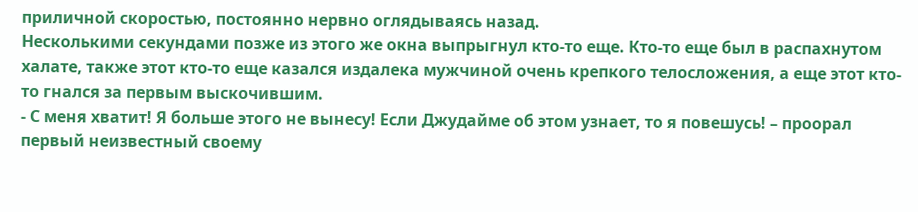приличной скоростью, постоянно нервно оглядываясь назад.
Несколькими секундами позже из этого же окна выпрыгнул кто-то еще. Кто-то еще был в распахнутом халате, также этот кто-то еще казался издалека мужчиной очень крепкого телосложения, а еще этот кто-то гнался за первым выскочившим.
- С меня хватит! Я больше этого не вынесу! Если Джудайме об этом узнает, то я повешусь! – проорал первый неизвестный своему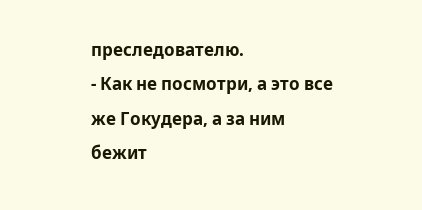преследователю.
- Как не посмотри, а это все же Гокудера, а за ним бежит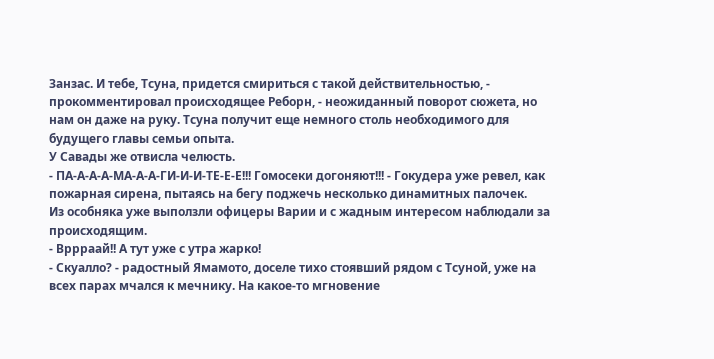Занзас. И тебе, Тсуна, придется смириться с такой действительностью, - прокомментировал происходящее Реборн, - неожиданный поворот сюжета, но нам он даже на руку. Тсуна получит еще немного столь необходимого для будущего главы семьи опыта.
У Савады же отвисла челюсть.
- ПА-А-А-А-МА-А-А-ГИ-И-И-ТЕ-Е-Е!!! Гомосеки догоняют!!! - Гокудера уже ревел, как пожарная сирена, пытаясь на бегу поджечь несколько динамитных палочек.
Из особняка уже выползли офицеры Варии и с жадным интересом наблюдали за происходящим.
- Вррраай!! А тут уже с утра жарко!
- Скуалло? - радостный Ямамото, доселе тихо стоявший рядом с Тсуной, уже на всех парах мчался к мечнику. На какое-то мгновение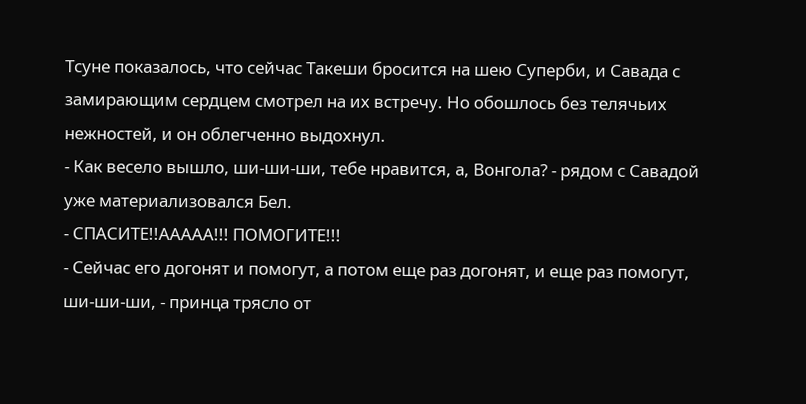Тсуне показалось, что сейчас Такеши бросится на шею Суперби, и Савада с замирающим сердцем смотрел на их встречу. Но обошлось без телячьих нежностей, и он облегченно выдохнул.
- Как весело вышло, ши-ши-ши, тебе нравится, а, Вонгола? - рядом с Савадой уже материализовался Бел.
- СПАСИТЕ!!ААААА!!! ПОМОГИТЕ!!!
- Сейчас его догонят и помогут, а потом еще раз догонят, и еще раз помогут, ши-ши-ши, - принца трясло от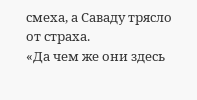смеха, а Саваду трясло от страха.
«Да чем же они здесь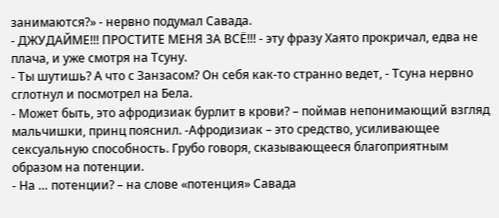занимаются?» - нервно подумал Савада.
- ДЖУДАЙМЕ!!! ПРОСТИТЕ МЕНЯ ЗА ВСЁ!!! - эту фразу Хаято прокричал, едва не плача, и уже смотря на Тсуну.
- Ты шутишь? А что с Занзасом? Он себя как-то странно ведет, - Тсуна нервно сглотнул и посмотрел на Бела.
- Может быть, это афродизиак бурлит в крови? – поймав непонимающий взгляд мальчишки, принц пояснил. -Афродизиак – это средство, усиливающее сексуальную способность. Грубо говоря, сказывающееся благоприятным образом на потенции.
- На … потенции? – на слове «потенция» Савада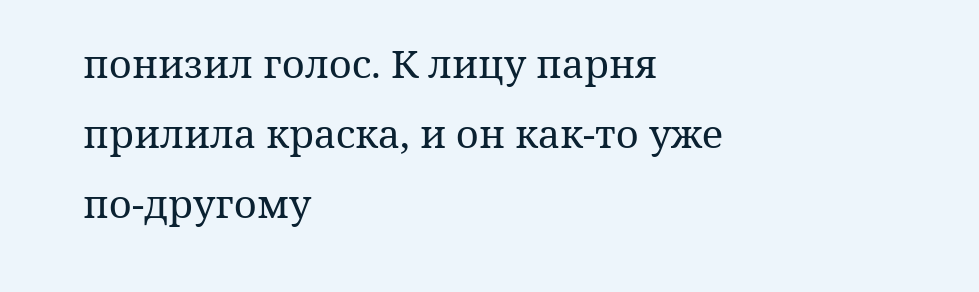понизил голос. К лицу парня прилила краска, и он как-то уже по-другому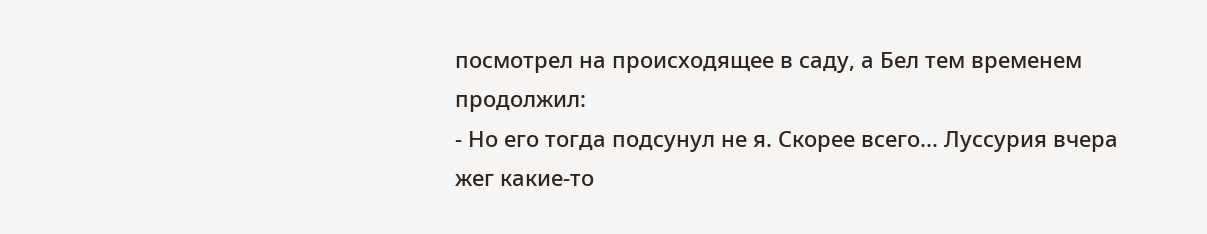посмотрел на происходящее в саду, а Бел тем временем продолжил:
- Но его тогда подсунул не я. Скорее всего... Луссурия вчера жег какие-то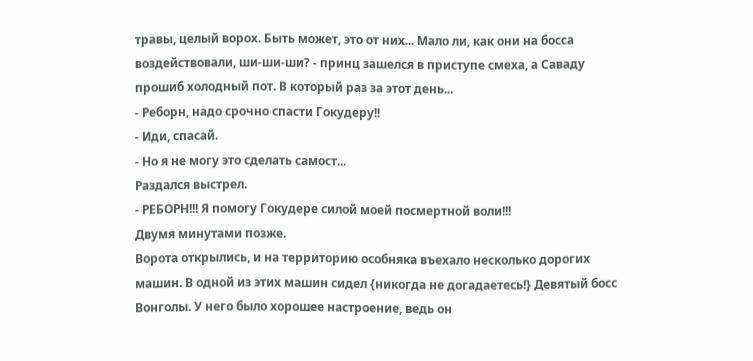травы, целый ворох. Быть может, это от них... Мало ли, как они на босса воздействовали, ши-ши-ши? - принц зашелся в приступе смеха, а Саваду прошиб холодный пот. В который раз за этот день...
- Реборн, надо срочно спасти Гокудеру!!
- Иди, спасай.
- Но я не могу это сделать самост...
Раздался выстрел.
- РЕБОРН!!! Я помогу Гокудере силой моей посмертной воли!!!
Двумя минутами позже.
Ворота открылись, и на территорию особняка въехало несколько дорогих машин. В одной из этих машин сидел {никогда не догадаетесь!} Девятый босс Вонголы. У него было хорошее настроение, ведь он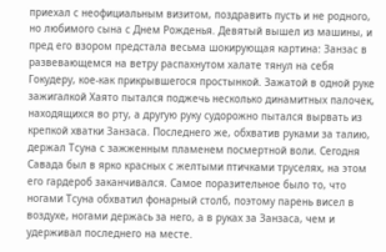приехал с неофициальным визитом, поздравить пусть и не родного, но любимого сына с Днем Рожденья. Девятый вышел из машины, и пред его взором предстала весьма шокирующая картина: Занзас в развевающемся на ветру распахнутом халате тянул на себя Гокудеру, кое-как прикрывшегося простынкой. Зажатой в одной руке зажигалкой Хаято пытался поджечь несколько динамитных палочек, находящихся во рту, а другую руку судорожно пытался вырвать из крепкой хватки Занзаса. Последнего же, обхватив руками за талию, держал Тсуна с зажженным пламенем посмертной воли. Сегодня Савада был в ярко красных с желтыми птичками труселях, на этом его гардероб заканчивался. Самое поразительное было то, что ногами Тсуна обхватил фонарный столб, поэтому парень висел в воздухе, ногами держась за него, а в руках за Занзаса, чем и удерживал последнего на месте.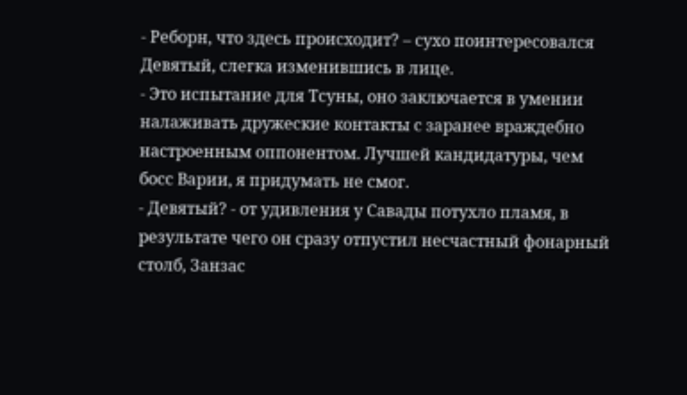- Реборн, что здесь происходит? – сухо поинтересовался Девятый, слегка изменившись в лице.
- Это испытание для Тсуны, оно заключается в умении налаживать дружеские контакты с заранее враждебно настроенным оппонентом. Лучшей кандидатуры, чем босс Варии, я придумать не смог.
- Девятый? - от удивления у Савады потухло пламя, в результате чего он сразу отпустил несчастный фонарный столб, Занзас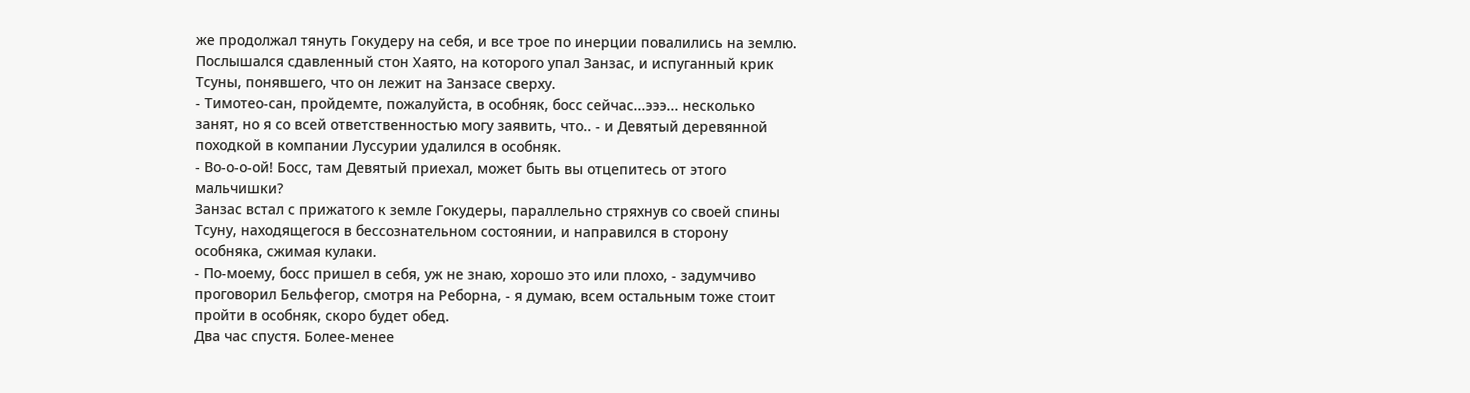же продолжал тянуть Гокудеру на себя, и все трое по инерции повалились на землю.
Послышался сдавленный стон Хаято, на которого упал Занзас, и испуганный крик Тсуны, понявшего, что он лежит на Занзасе сверху.
- Тимотео-сан, пройдемте, пожалуйста, в особняк, босс сейчас...эээ... несколько занят, но я со всей ответственностью могу заявить, что.. - и Девятый деревянной походкой в компании Луссурии удалился в особняк.
- Во-о-о-ой! Босс, там Девятый приехал, может быть вы отцепитесь от этого мальчишки?
Занзас встал с прижатого к земле Гокудеры, параллельно стряхнув со своей спины Тсуну, находящегося в бессознательном состоянии, и направился в сторону особняка, сжимая кулаки.
- По-моему, босс пришел в себя, уж не знаю, хорошо это или плохо, - задумчиво проговорил Бельфегор, смотря на Реборна, - я думаю, всем остальным тоже стоит пройти в особняк, скоро будет обед.
Два час спустя. Более-менее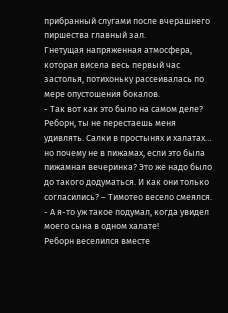прибранный слугами после вчерашнего пиршества главный зал.
Гнетущая напряженная атмосфера, которая висела весь первый час застолья, потихоньку рассеивалась по мере опустошения бокалов.
- Так вот как это было на самом деле? Реборн, ты не перестаешь меня удивлять. Салки в простынях и халатах… но почему не в пижамах, если это была пижамная вечеринка? Это же надо было до такого додуматься. И как они только согласились? – Тимотео весело смеялся. - А я-то уж такое подумал, когда увидел моего сына в одном халате!
Реборн веселился вместе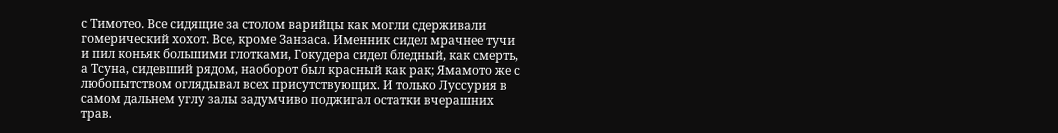с Тимотео. Все сидящие за столом варийцы как могли сдерживали гомерический хохот. Все, кроме Занзаса. Именник сидел мрачнее тучи и пил коньяк большими глотками, Гокудера сидел бледный, как смерть, а Тсуна, сидевший рядом, наоборот был красный как рак; Ямамото же с любопытством оглядывал всех присутствующих. И только Луссурия в самом дальнем углу залы задумчиво поджигал остатки вчерашних трав.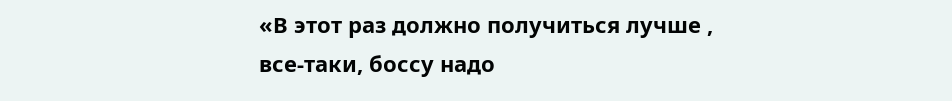«В этот раз должно получиться лучше , все-таки, боссу надо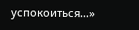успокоиться…»